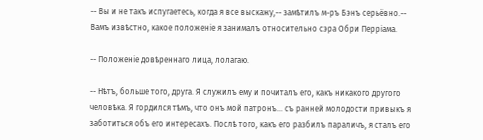-- Вы и не такъ испугаетесь, когда я все выскажу,-- замѣтилъ м-ръ Бэнъ серьёвно.-- Вамъ извѣстно, какое положеніе я занималъ относительно сэра Обри Перріама.

-- Положеніе довѣреннаго лица, лолагаю.

-- Нѣтъ, больше того, друга. Я служилъ ему и почиталъ его, какъ никакого другого человѣка. Я гордился тѣмъ, что онъ мой патронъ... съ ранней молодости привыкъ я заботиться объ его интересахъ. Послѣ того, какъ его разбилъ параличъ, я сталъ его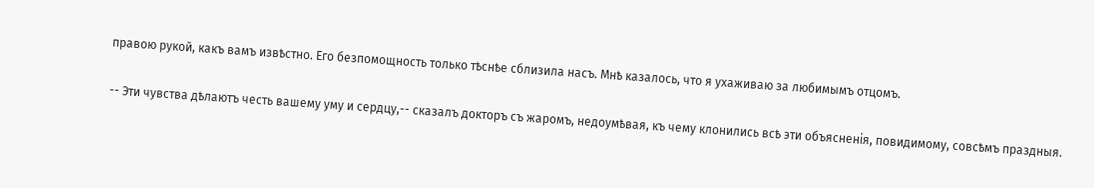правою рукой, какъ вамъ извѣстно. Его безпомощность только тѣснѣе сблизила насъ. Мнѣ казалось, что я ухаживаю за любимымъ отцомъ.

-- Эти чувства дѣлаютъ честь вашему уму и сердцу,-- сказалъ докторъ съ жаромъ, недоумѣвая, къ чему клонились всѣ эти объясненія, повидимому, совсѣмъ праздныя.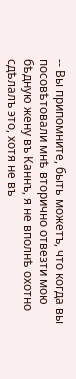-- Вы припомните, быть можетъ, что когда вы посовѣтовали мнѣ вторично отвезти мою бѣдную жену въ Каннъ, я не вполнѣ охотно сдѣлалъ это, хотя не въ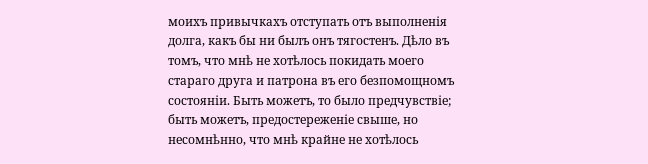моихъ привычкахъ отступать отъ выполненія долга, какъ бы ни былъ онъ тягостенъ. Дѣло въ томъ, что мнѣ не хотѣлось покидать моего стараго друга и патрона въ его безпомощномъ состояніи. Быть можетъ, то было предчувствіе; быть можетъ, предостереженіе свыше, но несомнѣнно, что мнѣ крайне не хотѣлось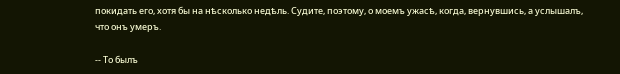покидать его, хотя бы на нѣсколько недѣль. Судите, поэтому, о моемъ ужасѣ, когда, вернувшись, а услышалъ, что онъ умеръ.

-- То былъ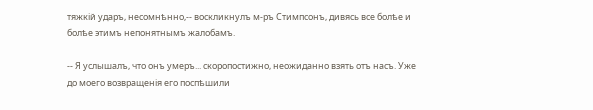тяжкій ударъ, несомнѣнно,-- воскликнулъ м-ръ Стимпсонъ, дивясь все болѣе и болѣе этимъ непонятнымъ жалобамъ.

-- Я услышалъ, что онъ умеръ... скоропостижно, неожиданно взять отъ насъ. Уже до моего возвращенія его поспѣшили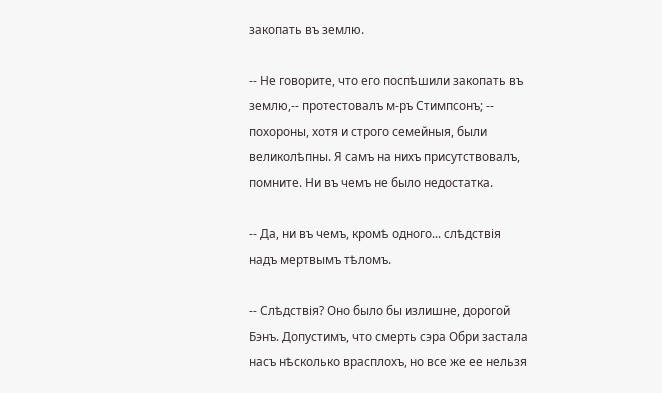закопать въ землю.

-- Не говорите, что его поспѣшили закопать въ землю,-- протестовалъ м-ръ Стимпсонъ; -- похороны, хотя и строго семейныя, были великолѣпны. Я самъ на нихъ присутствовалъ, помните. Ни въ чемъ не было недостатка.

-- Да, ни въ чемъ, кромѣ одного... слѣдствія надъ мертвымъ тѣломъ.

-- Слѣдствія? Оно было бы излишне, дорогой Бэнъ. Допустимъ, что смерть сэра Обри застала насъ нѣсколько врасплохъ, но все же ее нельзя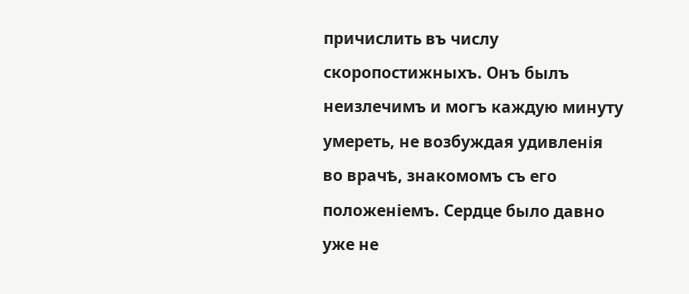причислить въ числу скоропостижныхъ. Онъ былъ неизлечимъ и могъ каждую минуту умереть, не возбуждая удивленія во врачѣ, знакомомъ съ его положеніемъ. Сердце было давно уже не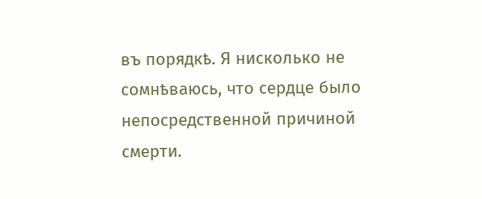въ порядкѣ. Я нисколько не сомнѣваюсь, что сердце было непосредственной причиной смерти.